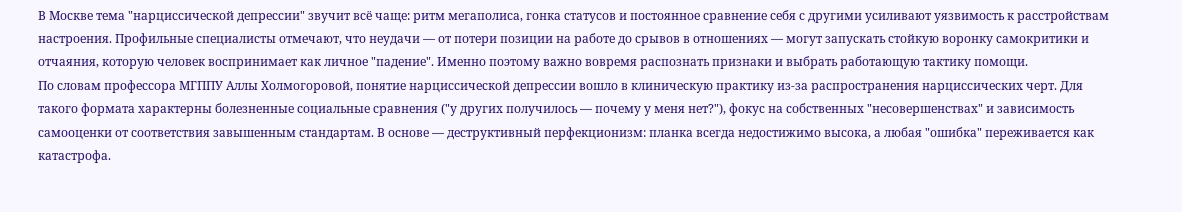В Москве тема "нарциссической депрессии" звучит всё чаще: ритм мегаполиса, гонка статусов и постоянное сравнение себя с другими усиливают уязвимость к расстройствам настроения. Профильные специалисты отмечают, что неудачи — от потери позиции на работе до срывов в отношениях — могут запускать стойкую воронку самокритики и отчаяния, которую человек воспринимает как личное "падение". Именно поэтому важно вовремя распознать признаки и выбрать работающую тактику помощи.
По словам профессора МГППУ Аллы Холмогоровой, понятие нарциссической депрессии вошло в клиническую практику из-за распространения нарциссических черт. Для такого формата характерны болезненные социальные сравнения ("у других получилось — почему у меня нет?"), фокус на собственных "несовершенствах" и зависимость самооценки от соответствия завышенным стандартам. В основе — деструктивный перфекционизм: планка всегда недостижимо высока, а любая "ошибка" переживается как катастрофа.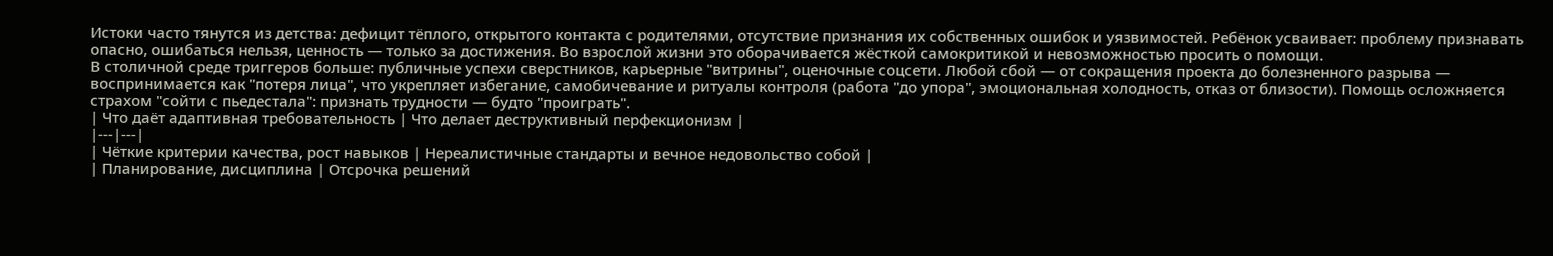Истоки часто тянутся из детства: дефицит тёплого, открытого контакта с родителями, отсутствие признания их собственных ошибок и уязвимостей. Ребёнок усваивает: проблему признавать опасно, ошибаться нельзя, ценность — только за достижения. Во взрослой жизни это оборачивается жёсткой самокритикой и невозможностью просить о помощи.
В столичной среде триггеров больше: публичные успехи сверстников, карьерные "витрины", оценочные соцсети. Любой сбой — от сокращения проекта до болезненного разрыва — воспринимается как "потеря лица", что укрепляет избегание, самобичевание и ритуалы контроля (работа "до упора", эмоциональная холодность, отказ от близости). Помощь осложняется страхом "сойти с пьедестала": признать трудности — будто "проиграть".
| Что даёт адаптивная требовательность | Что делает деструктивный перфекционизм |
|---|---|
| Чёткие критерии качества, рост навыков | Нереалистичные стандарты и вечное недовольство собой |
| Планирование, дисциплина | Отсрочка решений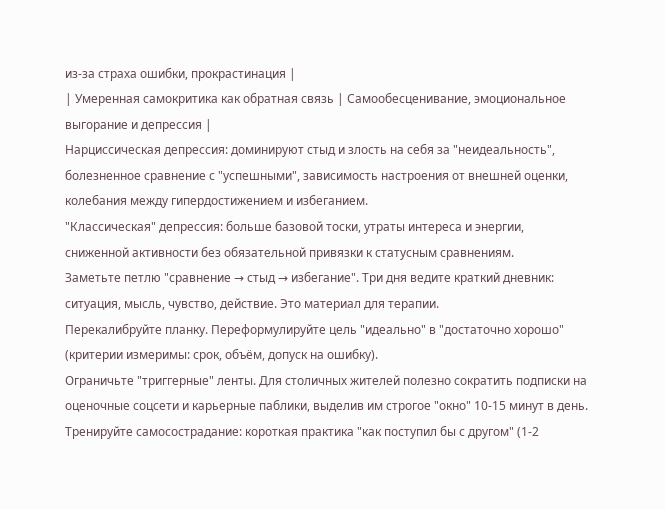из-за страха ошибки, прокрастинация |
| Умеренная самокритика как обратная связь | Самообесценивание, эмоциональное выгорание и депрессия |
Нарциссическая депрессия: доминируют стыд и злость на себя за "неидеальность", болезненное сравнение с "успешными", зависимость настроения от внешней оценки, колебания между гипердостижением и избеганием.
"Классическая" депрессия: больше базовой тоски, утраты интереса и энергии, сниженной активности без обязательной привязки к статусным сравнениям.
Заметьте петлю "сравнение → стыд → избегание". Три дня ведите краткий дневник: ситуация, мысль, чувство, действие. Это материал для терапии.
Перекалибруйте планку. Переформулируйте цель "идеально" в "достаточно хорошо" (критерии измеримы: срок, объём, допуск на ошибку).
Ограничьте "триггерные" ленты. Для столичных жителей полезно сократить подписки на оценочные соцсети и карьерные паблики, выделив им строгое "окно" 10-15 минут в день.
Тренируйте самосострадание: короткая практика "как поступил бы с другом" (1-2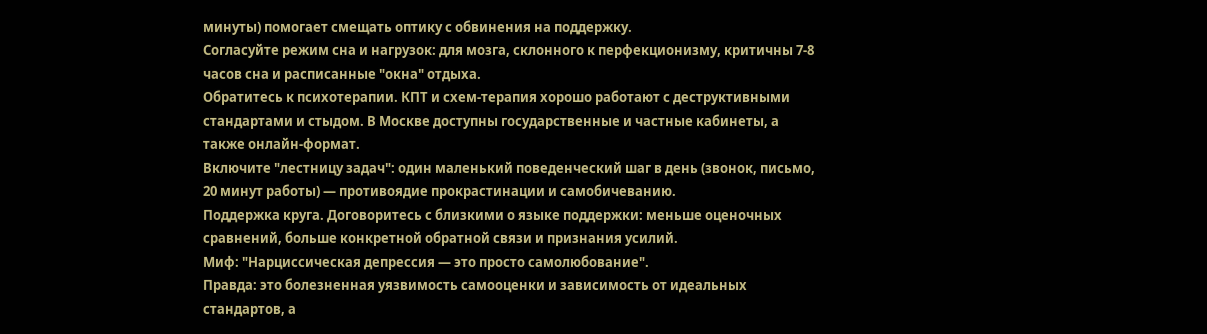минуты) помогает смещать оптику с обвинения на поддержку.
Согласуйте режим сна и нагрузок: для мозга, склонного к перфекционизму, критичны 7-8 часов сна и расписанные "окна" отдыха.
Обратитесь к психотерапии. КПТ и схем-терапия хорошо работают с деструктивными стандартами и стыдом. В Москве доступны государственные и частные кабинеты, а также онлайн-формат.
Включите "лестницу задач": один маленький поведенческий шаг в день (звонок, письмо, 20 минут работы) — противоядие прокрастинации и самобичеванию.
Поддержка круга. Договоритесь с близкими о языке поддержки: меньше оценочных сравнений, больше конкретной обратной связи и признания усилий.
Миф: "Нарциссическая депрессия — это просто самолюбование".
Правда: это болезненная уязвимость самооценки и зависимость от идеальных стандартов, а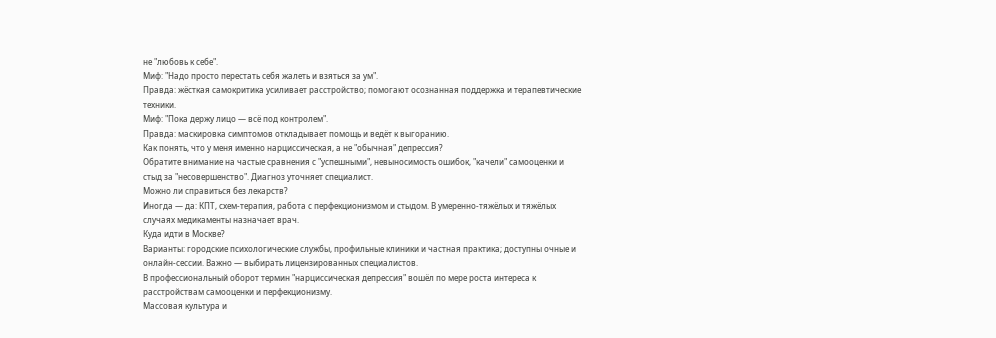не "любовь к себе".
Миф: "Надо просто перестать себя жалеть и взяться за ум".
Правда: жёсткая самокритика усиливает расстройство; помогают осознанная поддержка и терапевтические техники.
Миф: "Пока держу лицо — всё под контролем".
Правда: маскировка симптомов откладывает помощь и ведёт к выгоранию.
Как понять, что у меня именно нарциссическая, а не "обычная" депрессия?
Обратите внимание на частые сравнения с "успешными", невыносимость ошибок, "качели" самооценки и стыд за "несовершенство". Диагноз уточняет специалист.
Можно ли справиться без лекарств?
Иногда — да: КПТ, схем-терапия, работа с перфекционизмом и стыдом. В умеренно-тяжёлых и тяжёлых случаях медикаменты назначает врач.
Куда идти в Москве?
Варианты: городские психологические службы, профильные клиники и частная практика; доступны очные и онлайн-сессии. Важно — выбирать лицензированных специалистов.
В профессиональный оборот термин "нарциссическая депрессия" вошёл по мере роста интереса к расстройствам самооценки и перфекционизму.
Массовая культура и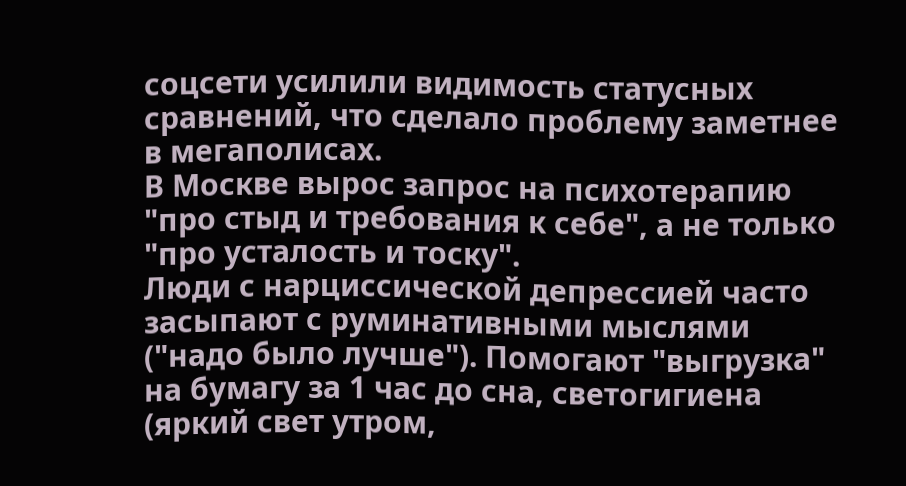соцсети усилили видимость статусных сравнений, что сделало проблему заметнее в мегаполисах.
В Москве вырос запрос на психотерапию "про стыд и требования к себе", а не только "про усталость и тоску".
Люди с нарциссической депрессией часто засыпают с руминативными мыслями ("надо было лучше"). Помогают "выгрузка" на бумагу за 1 час до сна, светогигиена (яркий свет утром,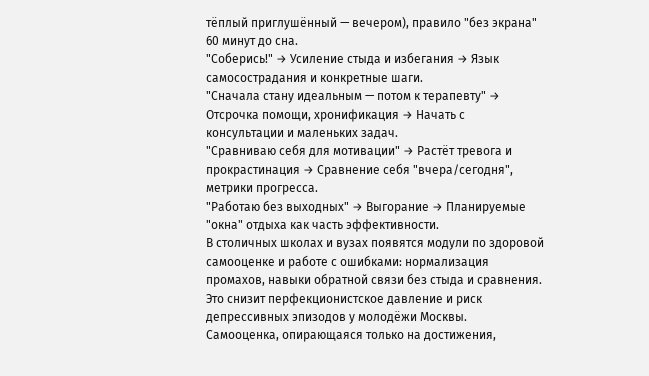тёплый приглушённый — вечером), правило "без экрана" 60 минут до сна.
"Соберись!" → Усиление стыда и избегания → Язык самосострадания и конкретные шаги.
"Сначала стану идеальным — потом к терапевту" → Отсрочка помощи, хронификация → Начать с консультации и маленьких задач.
"Сравниваю себя для мотивации" → Растёт тревога и прокрастинация → Сравнение себя "вчера/сегодня", метрики прогресса.
"Работаю без выходных" → Выгорание → Планируемые "окна" отдыха как часть эффективности.
В столичных школах и вузах появятся модули по здоровой самооценке и работе с ошибками: нормализация промахов, навыки обратной связи без стыда и сравнения. Это снизит перфекционистское давление и риск депрессивных эпизодов у молодёжи Москвы.
Самооценка, опирающаяся только на достижения,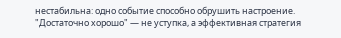нестабильна: одно событие способно обрушить настроение.
"Достаточно хорошо" — не уступка, а эффективная стратегия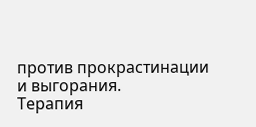против прокрастинации и выгорания.
Терапия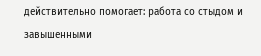действительно помогает: работа со стыдом и завышенными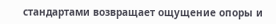стандартами возвращает ощущение опоры и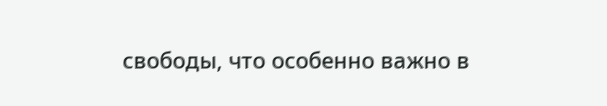свободы, что особенно важно в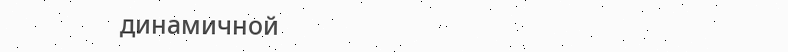динамичной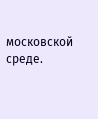московской среде.